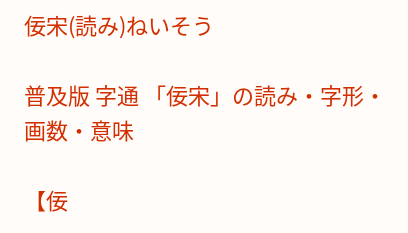佞宋(読み)ねいそう

普及版 字通 「佞宋」の読み・字形・画数・意味

【佞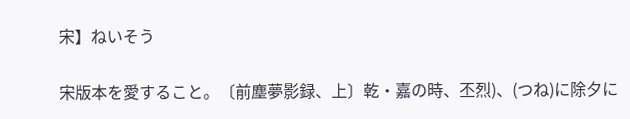宋】ねいそう

宋版本を愛すること。〔前塵夢影録、上〕乾・嘉の時、丕烈)、(つね)に除夕に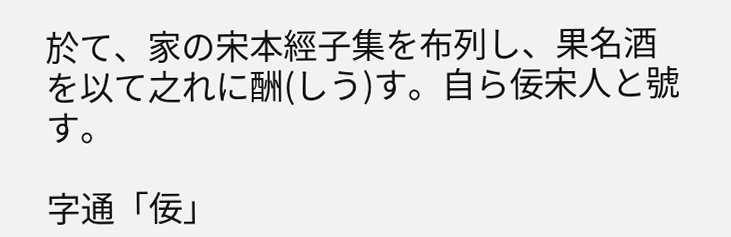於て、家の宋本經子集を布列し、果名酒を以て之れに酬(しう)す。自ら佞宋人と號す。

字通「佞」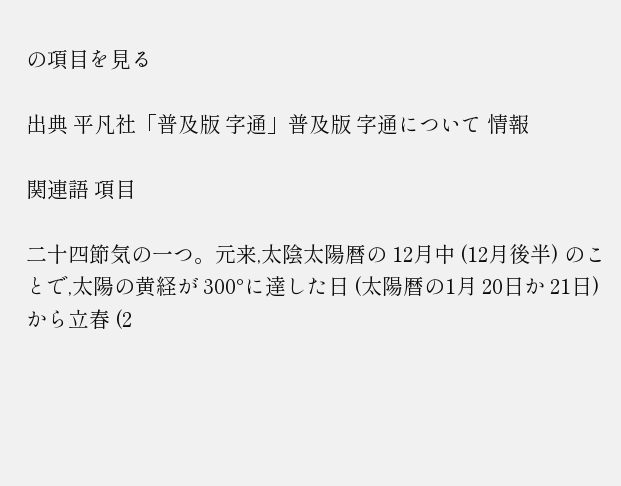の項目を見る

出典 平凡社「普及版 字通」普及版 字通について 情報

関連語 項目

二十四節気の一つ。元来,太陰太陽暦の 12月中 (12月後半) のことで,太陽の黄経が 300°に達した日 (太陽暦の1月 20日か 21日) から立春 (2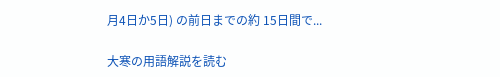月4日か5日) の前日までの約 15日間で...

大寒の用語解説を読む